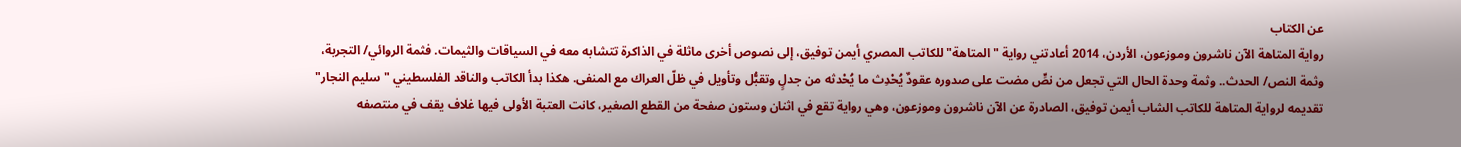عن الكتاب
رواية المتاهة الآن ناشرون وموزعون، الأردن، 2014 أعادتني رواية "المتاهة" للكاتب المصري أيمن توفيق، إلى نصوص أخرى ماثلة في الذاكرة تتشابه معه في السياقات والثيمات. فثمة الروائي/ التجربة، وثمة النص/ الحدث.. وثمة وحدة الحال التي تجعل من نصٍّ مضت على صدوره عقودٌ يُحْدِث ما يُحْدثه من جدلٍ وتقبُّل وتأويل في ظلّ العراك مع المنفى. هكذا بدأ الكاتب والناقد الفلسطيني "سليم النجار" تقديمه لرواية المتاهة للكاتب الشاب أيمن توفيق، الصادرة عن الآن ناشرون وموزعون، وهي رواية تقع في اثنان وستون صفحة من القطع الصغير، كانت العتبة الأولى فيها غلاف يقف في منتصفه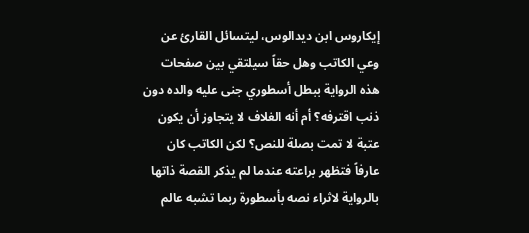إيكاروس ابن ديدالوس، ليتسائل القارئ عن وعي الكاتب وهل حقاً سيلتقي بين صفحات هذه الرواية ببطل أسطوري جنى عليه والده دون ذنب اقترفه؟ أم أنه الغلاف لا يتجاوز أن يكون عتبة لا تمت بصلة للنص؟ لكن الكاتب كان عارفاً فتظهر براعته عندما لم يذكر القصة ذاتها بالرواية لاثراء نصه بأسطورة ربما تشبه عالم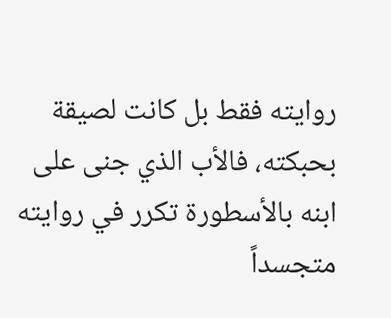روايته فقط بل كانت لصيقة بحبكته، فالأب الذي جنى على ابنه بالأسطورة تكرر في روايته متجسداً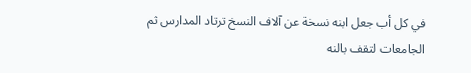في كل أب جعل ابنه نسخة عن آلاف النسخ ترتاد المدارس ثم الجامعات لتقف بالنه